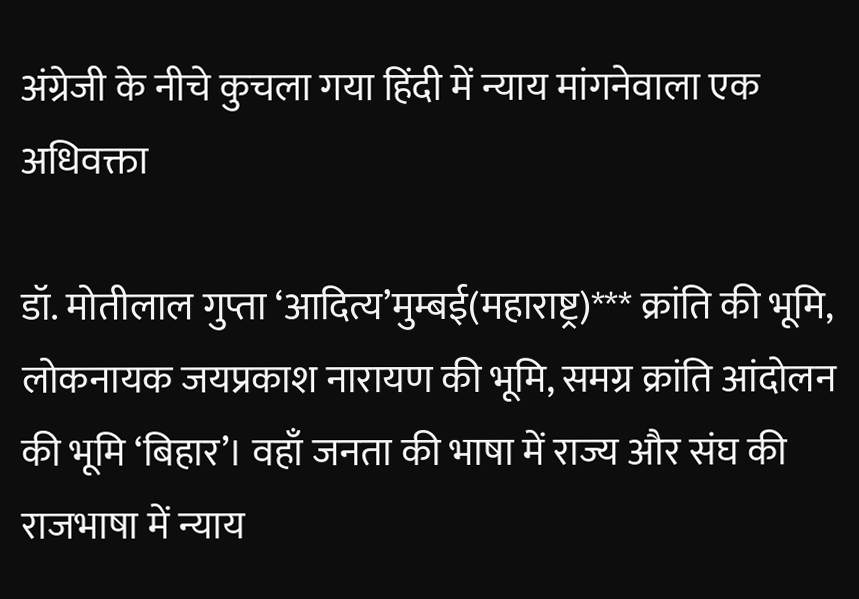अंग्रेजी के नीचे कुचला गया हिंदी में न्याय मांगनेवाला एक अधिवक्ता

डॉ. मोतीलाल गुप्ता ‘आदित्य’मुम्बई(महाराष्ट्र)*** क्रांति की भूमि, लोकनायक जयप्रकाश नारायण की भूमि, समग्र क्रांति आंदोलन की भूमि ‘बिहार’। वहाँ जनता की भाषा में राज्य और संघ की राजभाषा में न्याय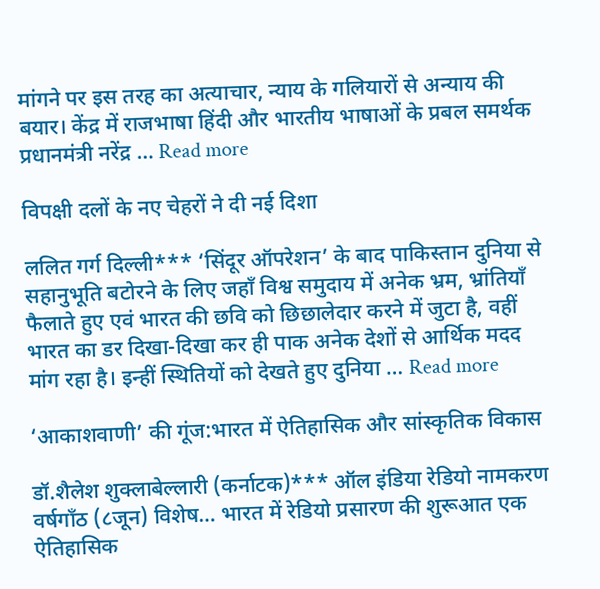मांगने पर इस तरह का अत्याचार, न्याय के गलियारों से अन्याय की बयार। केंद्र में राजभाषा हिंदी और भारतीय भाषाओं के प्रबल समर्थक प्रधानमंत्री नरेंद्र … Read more

विपक्षी दलों के नए चेहरों ने दी नई दिशा

ललित गर्ग दिल्ली*** ‘सिंदूर ऑपरेशन’ के बाद पाकिस्तान दुनिया से सहानुभूति बटोरने के लिए जहाँ विश्व समुदाय में अनेक भ्रम, भ्रांतियाँ फैलाते हुए एवं भारत की छवि को छिछालेदार करने में जुटा है, वहीं भारत का डर दिखा-दिखा कर ही पाक अनेक देशों से आर्थिक मदद मांग रहा है। इन्हीं स्थितियों को देखते हुए दुनिया … Read more

‘आकाशवाणी’ की गूंज:भारत में ऐतिहासिक और सांस्कृतिक विकास

डॉ.शैलेश शुक्लाबेल्लारी (कर्नाटक)*** ऑल इंडिया रेडियो नामकरण वर्षगाँठ (८जून) विशेष… भारत में रेडियो प्रसारण की शुरूआत एक ऐतिहासिक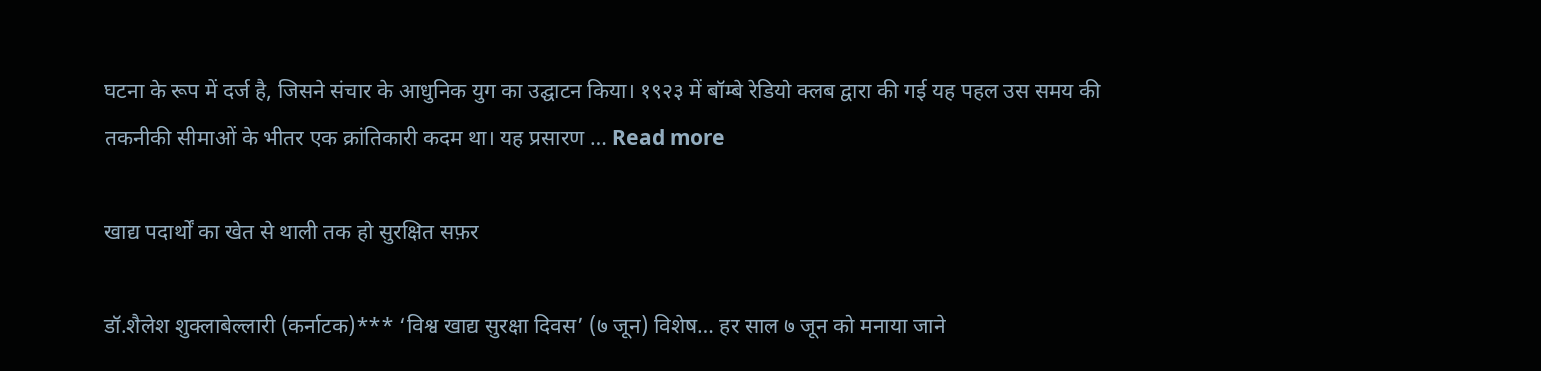घटना के रूप में दर्ज है, जिसने संचार के आधुनिक युग का उद्घाटन किया। १९२३ में बॉम्बे रेडियो क्लब द्वारा की गई यह पहल उस समय की तकनीकी सीमाओं के भीतर एक क्रांतिकारी कदम था। यह प्रसारण … Read more

खाद्य पदार्थों का खेत से थाली तक हो सुरक्षित सफ़र

डॉ.शैलेश शुक्लाबेल्लारी (कर्नाटक)*** ‘विश्व खाद्य सुरक्षा दिवस’ (७ जून) विशेष… हर साल ७ जून को मनाया जाने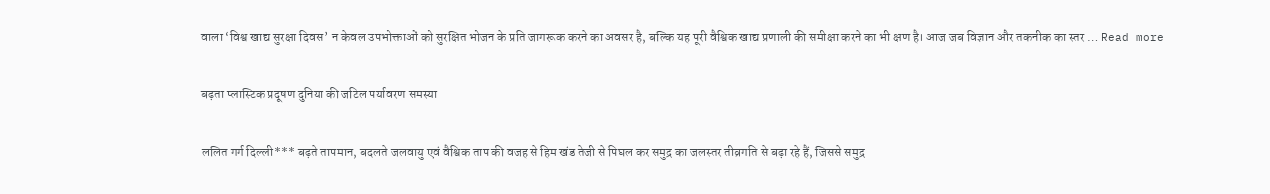वाला ‘विश्व खाद्य सुरक्षा दिवस’ न केवल उपभोक्ताओं को सुरक्षित भोजन के प्रति जागरूक करने का अवसर है, बल्कि यह पूरी वैश्विक खाद्य प्रणाली की समीक्षा करने का भी क्षण है। आज जब विज्ञान और तकनीक का स्तर … Read more

बढ़ता प्लास्टिक प्रदूषण दुनिया की जटिल पर्यावरण समस्या

ललित गर्ग दिल्ली*** बढ़ते तापमान, बदलते जलवायु एवं वैश्विक ताप की वजह से हिम खंड तेजी से पिघल कर समुद्र का जलस्तर तीव्रगति से बढ़ा रहे हैं, जिससे समुद्र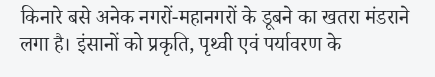किनारे बसे अनेक नगरों-महानगरों के डूबने का खतरा मंडराने लगा है। इंसानों को प्रकृति, पृथ्वी एवं पर्यावरण के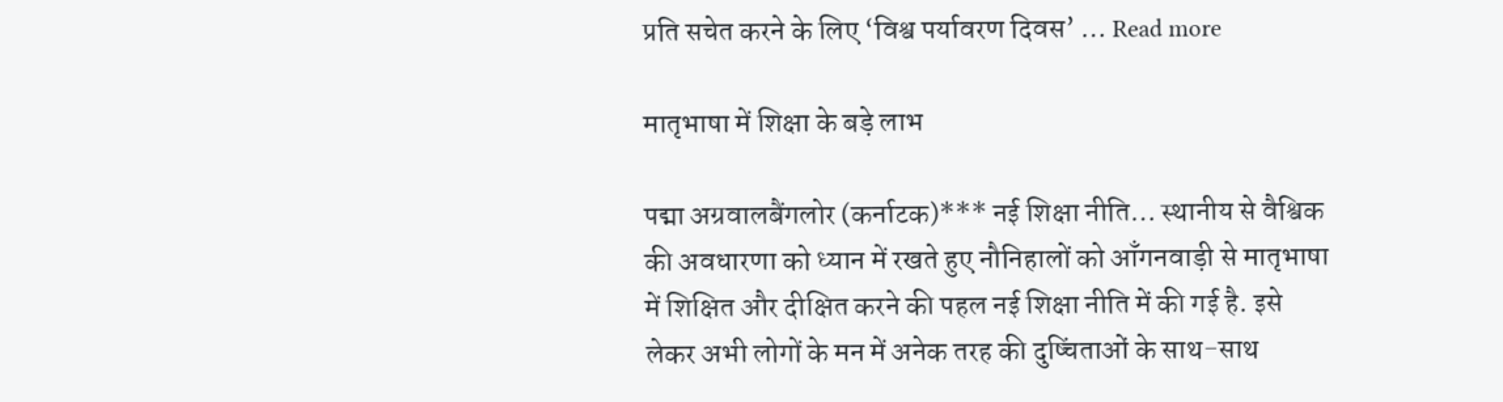प्रति सचेत करने के लिए ‘विश्व पर्यावरण दिवस’ … Read more

मातृभाषा में शिक्षा के बड़े लाभ

पद्मा अग्रवालबैंगलोर (कर्नाटक)*** नई शिक्षा नीति… स्थानीय से वैश्विक की अवधारणा को ध्यान में रखते हुए नौनिहालों को आँगनवाड़ी से मातृभाषा में शिक्षित और दीक्षित करने की पहल नई शिक्षा नीति में की गई है. इसे लेकर अभी लोगों के मन में अनेक तरह की दुष्चिंताओं के साथ-साथ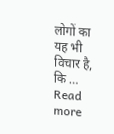लोगों का यह भी विचार है, कि … Read more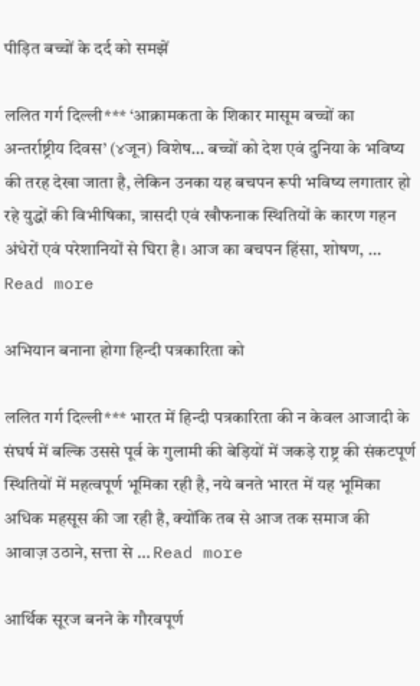पीड़ित बच्चों के दर्द को समझें

ललित गर्ग दिल्ली*** ‘आक्रामकता के शिकार मासूम बच्चों का अन्तर्राष्ट्रीय दिवस’ (४जून) विशेष… बच्चों को देश एवं दुनिया के भविष्य की तरह देखा जाता है, लेकिन उनका यह बचपन रूपी भविष्य लगातार हो रहे युद्धों की विभीषिका, त्रासदी एवं खौफनाक स्थितियों के कारण गहन अंधेरों एवं परेशानियों से घिरा है। आज का बचपन हिंसा, शोषण, … Read more

अभियान बनाना होगा हिन्दी पत्रकारिता को

ललित गर्ग दिल्ली*** भारत में हिन्दी पत्रकारिता की न केवल आजादी के संघर्ष में बल्कि उससे पूर्व के गुलामी की बेड़ियों में जकड़े राष्ट्र की संकटपूर्ण स्थितियों में महत्वपूर्ण भूमिका रही है, नये बनते भारत में यह भूमिका अधिक महसूस की जा रही है, क्योंकि तब से आज तक समाज की आवाज़ उठाने, सत्ता से … Read more

आर्थिक सूरज बनने के गौरवपूर्ण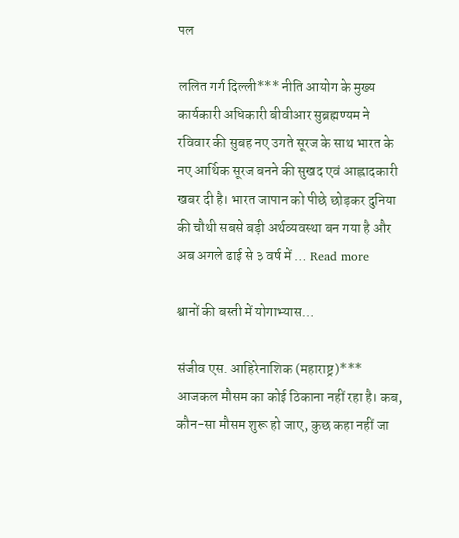पल

ललित गर्ग दिल्ली*** नीति आयोग के मुख्य कार्यकारी अधिकारी बीवीआर सुब्रह्मण्यम ने रविवार की सुबह नए उगते सूरज के साथ भारत के नए आर्थिक सूरज बनने की सुखद एवं आह्लादकारी खबर दी है। भारत जापान को पीछे छोड़कर दुनिया की चौथी सबसे बड़ी अर्थव्यवस्था बन गया है और अब अगले ढाई से ३ वर्ष में … Read more

श्वानों की बस्ती में योगाभ्यास…

संजीव एस. आहिरेनाशिक (महाराष्ट्र)*** आजकल मौसम का कोई ठिकाना नहीं रहा है। कब, कौन-सा मौसम शुरू हो जाए, कुछ कहा नहीं जा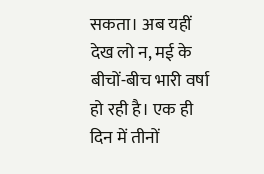सकता। अब यहीं देख लो न, मई के बीचों-बीच भारी वर्षा हो रही है। एक ही दिन में तीनों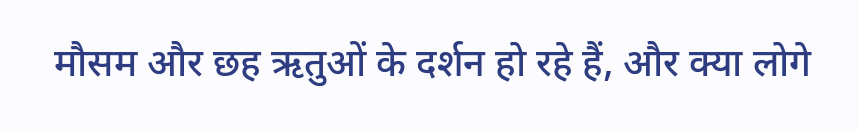मौसम और छह ऋतुओं के दर्शन हो रहे हैं, और क्या लोगे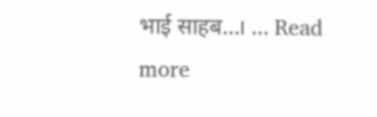भाई साहब…। … Read more